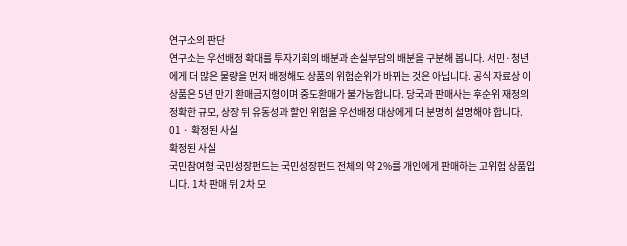연구소의 판단
연구소는 우선배정 확대를 투자기회의 배분과 손실부담의 배분을 구분해 봅니다. 서민·청년에게 더 많은 물량을 먼저 배정해도 상품의 위험순위가 바뀌는 것은 아닙니다. 공식 자료상 이 상품은 5년 만기 환매금지형이며 중도환매가 불가능합니다. 당국과 판매사는 후순위 재정의 정확한 규모, 상장 뒤 유동성과 할인 위험을 우선배정 대상에게 더 분명히 설명해야 합니다.
01 · 확정된 사실
확정된 사실
국민참여형 국민성장펀드는 국민성장펀드 전체의 약 2%를 개인에게 판매하는 고위험 상품입니다. 1차 판매 뒤 2차 모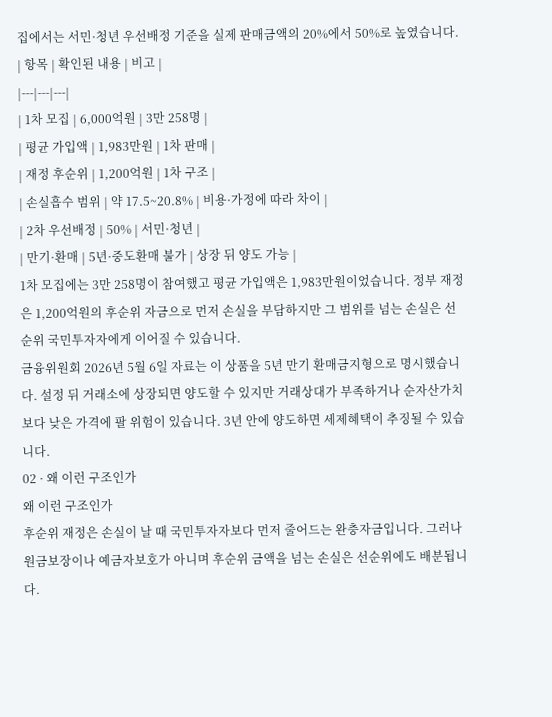집에서는 서민·청년 우선배정 기준을 실제 판매금액의 20%에서 50%로 높였습니다.
| 항목 | 확인된 내용 | 비고 |
|---|---|---|
| 1차 모집 | 6,000억원 | 3만 258명 |
| 평균 가입액 | 1,983만원 | 1차 판매 |
| 재정 후순위 | 1,200억원 | 1차 구조 |
| 손실흡수 범위 | 약 17.5~20.8% | 비용·가정에 따라 차이 |
| 2차 우선배정 | 50% | 서민·청년 |
| 만기·환매 | 5년·중도환매 불가 | 상장 뒤 양도 가능 |
1차 모집에는 3만 258명이 참여했고 평균 가입액은 1,983만원이었습니다. 정부 재정은 1,200억원의 후순위 자금으로 먼저 손실을 부담하지만 그 범위를 넘는 손실은 선순위 국민투자자에게 이어질 수 있습니다.
금융위원회 2026년 5월 6일 자료는 이 상품을 5년 만기 환매금지형으로 명시했습니다. 설정 뒤 거래소에 상장되면 양도할 수 있지만 거래상대가 부족하거나 순자산가치보다 낮은 가격에 팔 위험이 있습니다. 3년 안에 양도하면 세제혜택이 추징될 수 있습니다.
02 · 왜 이런 구조인가
왜 이런 구조인가
후순위 재정은 손실이 날 때 국민투자자보다 먼저 줄어드는 완충자금입니다. 그러나 원금보장이나 예금자보호가 아니며 후순위 금액을 넘는 손실은 선순위에도 배분됩니다.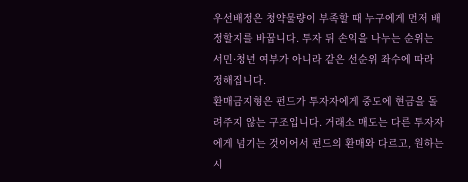우선배정은 청약물량이 부족할 때 누구에게 먼저 배정할지를 바꿉니다. 투자 뒤 손익을 나누는 순위는 서민·청년 여부가 아니라 같은 선순위 좌수에 따라 정해집니다.
환매금지형은 펀드가 투자자에게 중도에 현금을 돌려주지 않는 구조입니다. 거래소 매도는 다른 투자자에게 넘기는 것이어서 펀드의 환매와 다르고, 원하는 시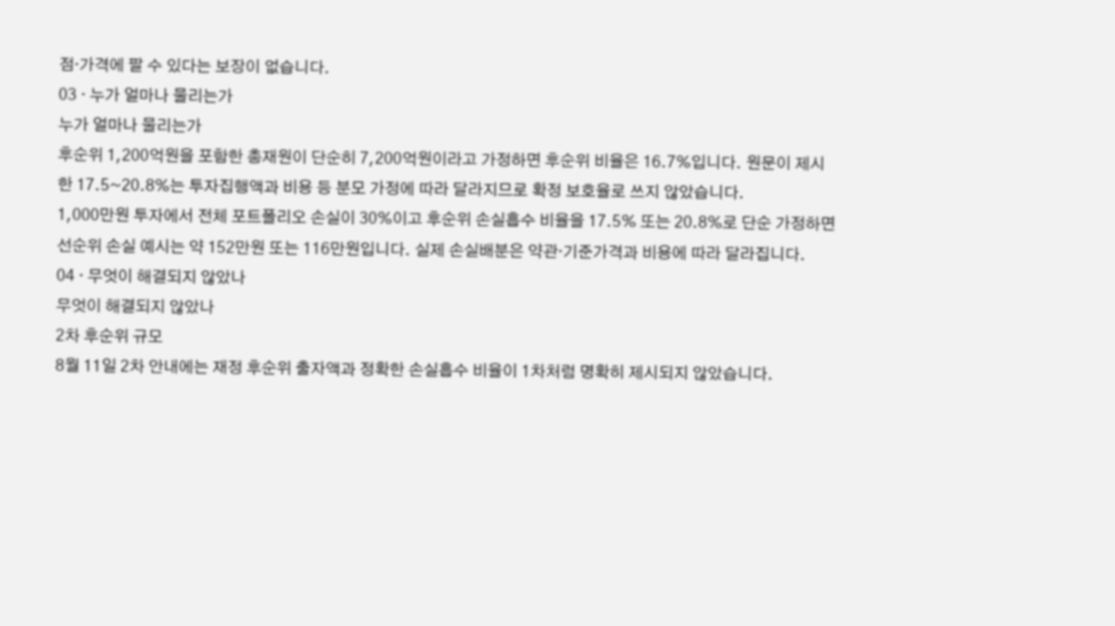점·가격에 팔 수 있다는 보장이 없습니다.
03 · 누가 얼마나 물리는가
누가 얼마나 물리는가
후순위 1,200억원을 포함한 총재원이 단순히 7,200억원이라고 가정하면 후순위 비율은 16.7%입니다. 원문이 제시한 17.5~20.8%는 투자집행액과 비용 등 분모 가정에 따라 달라지므로 확정 보호율로 쓰지 않았습니다.
1,000만원 투자에서 전체 포트폴리오 손실이 30%이고 후순위 손실흡수 비율을 17.5% 또는 20.8%로 단순 가정하면 선순위 손실 예시는 약 152만원 또는 116만원입니다. 실제 손실배분은 약관·기준가격과 비용에 따라 달라집니다.
04 · 무엇이 해결되지 않았나
무엇이 해결되지 않았나
2차 후순위 규모
8월 11일 2차 안내에는 재정 후순위 출자액과 정확한 손실흡수 비율이 1차처럼 명확히 제시되지 않았습니다.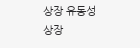상장 유동성
상장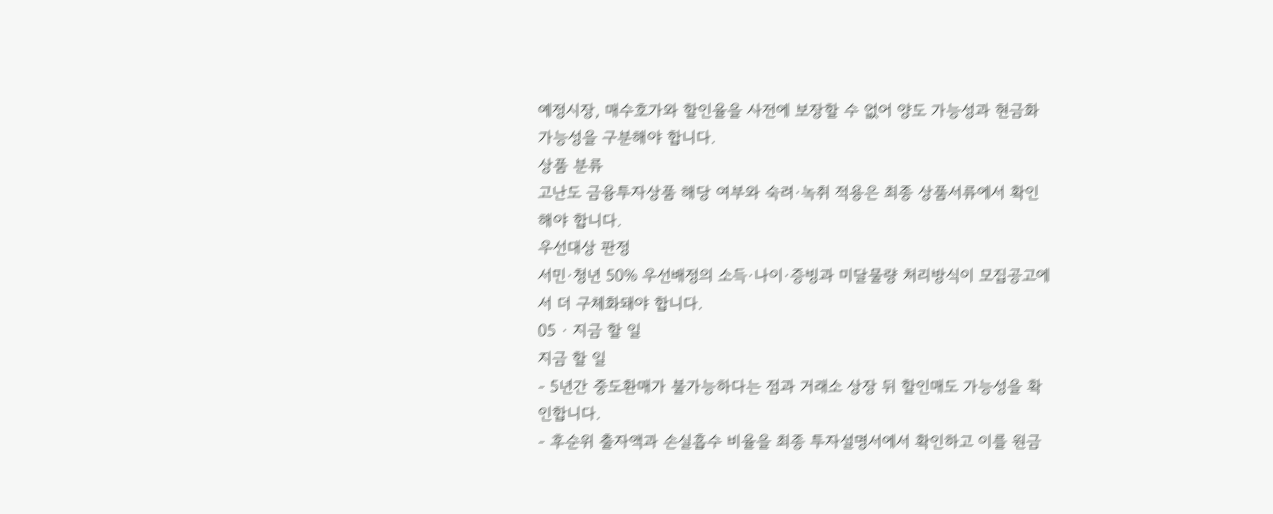예정시장, 매수호가와 할인율을 사전에 보장할 수 없어 양도 가능성과 현금화 가능성을 구분해야 합니다.
상품 분류
고난도 금융투자상품 해당 여부와 숙려·녹취 적용은 최종 상품서류에서 확인해야 합니다.
우선대상 판정
서민·청년 50% 우선배정의 소득·나이·증빙과 미달물량 처리방식이 모집공고에서 더 구체화돼야 합니다.
05 · 지금 할 일
지금 할 일
- 5년간 중도환매가 불가능하다는 점과 거래소 상장 뒤 할인매도 가능성을 확인합니다.
- 후순위 출자액과 손실흡수 비율을 최종 투자설명서에서 확인하고 이를 원금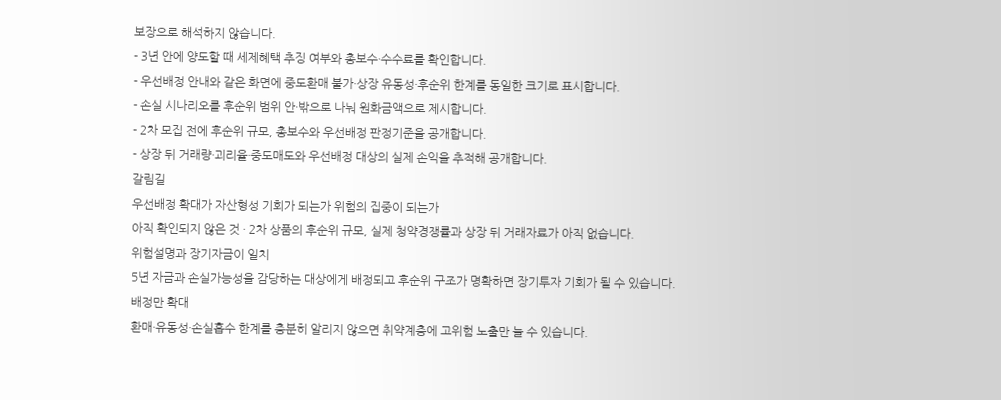보장으로 해석하지 않습니다.
- 3년 안에 양도할 때 세제혜택 추징 여부와 총보수·수수료를 확인합니다.
- 우선배정 안내와 같은 화면에 중도환매 불가·상장 유동성·후순위 한계를 동일한 크기로 표시합니다.
- 손실 시나리오를 후순위 범위 안·밖으로 나눠 원화금액으로 제시합니다.
- 2차 모집 전에 후순위 규모, 총보수와 우선배정 판정기준을 공개합니다.
- 상장 뒤 거래량·괴리율·중도매도와 우선배정 대상의 실제 손익을 추적해 공개합니다.
갈림길
우선배정 확대가 자산형성 기회가 되는가 위험의 집중이 되는가
아직 확인되지 않은 것 · 2차 상품의 후순위 규모, 실제 청약경쟁률과 상장 뒤 거래자료가 아직 없습니다.
위험설명과 장기자금이 일치
5년 자금과 손실가능성을 감당하는 대상에게 배정되고 후순위 구조가 명확하면 장기투자 기회가 될 수 있습니다.
배정만 확대
환매·유동성·손실흡수 한계를 충분히 알리지 않으면 취약계층에 고위험 노출만 늘 수 있습니다.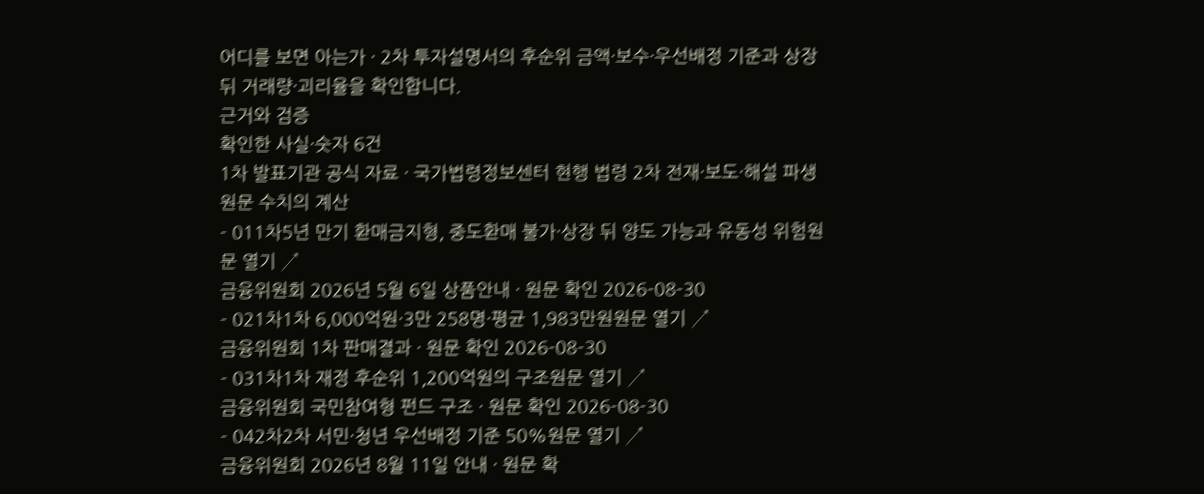어디를 보면 아는가 · 2차 투자설명서의 후순위 금액·보수·우선배정 기준과 상장 뒤 거래량·괴리율을 확인합니다.
근거와 검증
확인한 사실·숫자 6건
1차 발표기관 공식 자료 · 국가법령정보센터 현행 법령 2차 전재·보도·해설 파생 원문 수치의 계산
- 011차5년 만기 환매금지형, 중도환매 불가·상장 뒤 양도 가능과 유동성 위험원문 열기 ↗
금융위원회 2026년 5월 6일 상품안내 · 원문 확인 2026-08-30
- 021차1차 6,000억원·3만 258명·평균 1,983만원원문 열기 ↗
금융위원회 1차 판매결과 · 원문 확인 2026-08-30
- 031차1차 재정 후순위 1,200억원의 구조원문 열기 ↗
금융위원회 국민참여형 펀드 구조 · 원문 확인 2026-08-30
- 042차2차 서민·청년 우선배정 기준 50%원문 열기 ↗
금융위원회 2026년 8월 11일 안내 · 원문 확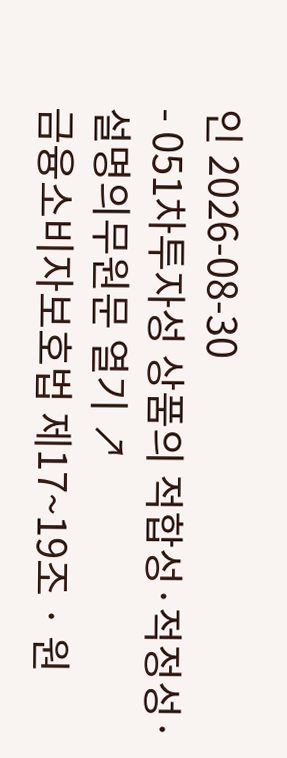인 2026-08-30
- 051차투자성 상품의 적합성·적정성·설명의무원문 열기 ↗
금융소비자보호법 제17~19조 · 원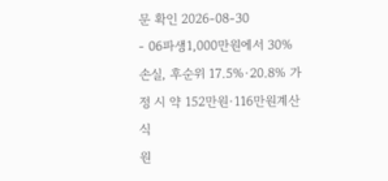문 확인 2026-08-30
- 06파생1,000만원에서 30% 손실, 후순위 17.5%·20.8% 가정 시 약 152만원·116만원계산식
원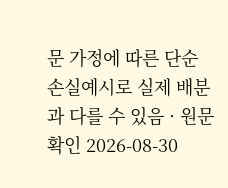문 가정에 따른 단순 손실예시로 실제 배분과 다를 수 있음 · 원문 확인 2026-08-30